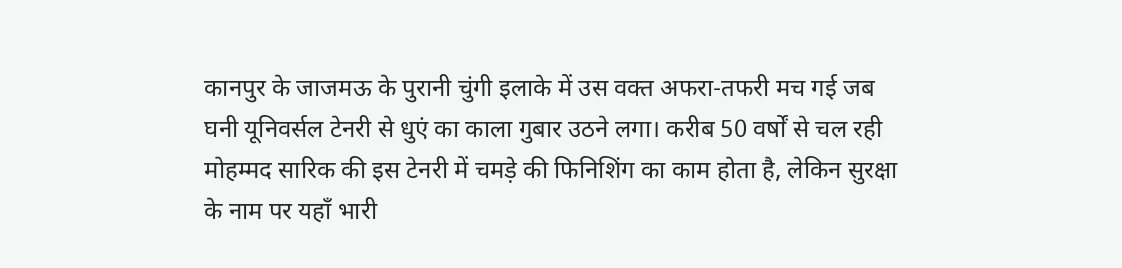कानपुर के जाजमऊ के पुरानी चुंगी इलाके में उस वक्त अफरा-तफरी मच गई जब घनी यूनिवर्सल टेनरी से धुएं का काला गुबार उठने लगा। करीब 50 वर्षों से चल रही मोहम्मद सारिक की इस टेनरी में चमड़े की फिनिशिंग का काम होता है, लेकिन सुरक्षा के नाम पर यहाँ भारी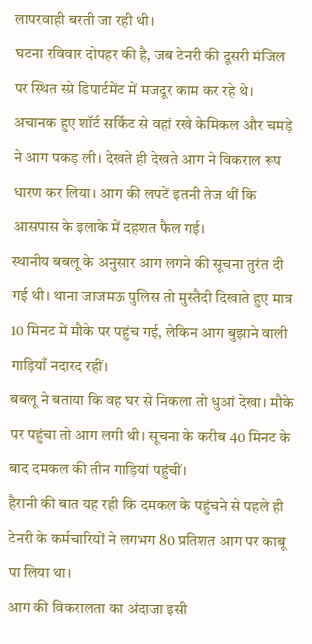लापरवाही बरती जा रही थी।
घटना रविवार दोपहर की है, जब टेनरी की दूसरी मंजिल पर स्थित स्प्रे डिपार्टमेंट में मजदूर काम कर रहे थे। अचानक हुए शॉर्ट सर्किट से वहां रखे केमिकल और चमड़े ने आग पकड़ ली। देखते ही देखते आग ने विकराल रूप धारण कर लिया। आग की लपटें इतनी तेज थीं कि आसपास के इलाके में दहशत फैल गई।
स्थानीय बबलू के अनुसार आग लगने की सूचना तुरंत दी गई थी। थाना जाजमऊ पुलिस तो मुस्तैदी दिखाते हुए मात्र 10 मिनट में मौके पर पहुंच गई, लेकिन आग बुझाने वाली गाड़ियाँ नदारद रहीं।
बबलू ने बताया कि वह घर से निकला तो धुआं देखा। मौके पर पहुंचा तो आग लगी थी। सूचना के करीब 40 मिनट के बाद दमकल की तीन गाड़ियां पहुंचीं।
हैरानी की बात यह रही कि दमकल के पहुंचने से पहले ही टेनरी के कर्मचारियों ने लगभग 80 प्रतिशत आग पर काबू पा लिया था।
आग की विकरालता का अंदाजा इसी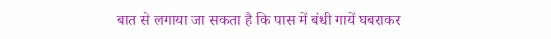बात से लगाया जा सकता है कि पास में बंधी गायें घबराकर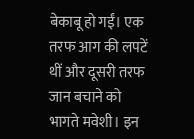बेकाबू हो गईं। एक तरफ आग की लपटें थीं और दूसरी तरफ जान बचाने को भागते मवेशी। इन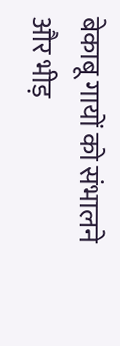बेकाबू गायों को संभालने और भीड़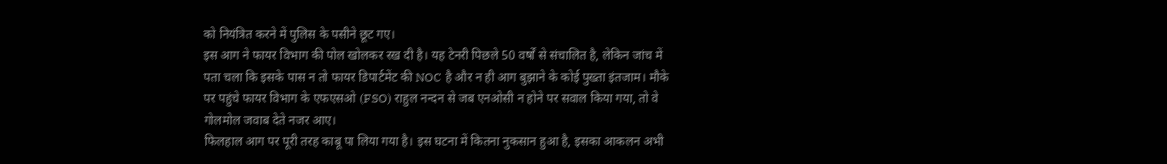को नियंत्रित करने में पुलिस के पसीने छूट गए।
इस आग ने फायर विभाग की पोल खोलकर रख दी है। यह टेनरी पिछले 50 वर्षों से संचालित है, लेकिन जांच में पता चला कि इसके पास न तो फायर डिपार्टमेंट की NOC है और न ही आग बुझाने के कोई पुख्ता इंतजाम। मौके पर पहुंचे फायर विभाग के एफएसओ (FSO) राहुल नन्दन से जब एनओसी न होने पर सवाल किया गया, तो वे गोलमोल जवाब देते नजर आए।
फिलहाल आग पर पूरी तरह काबू पा लिया गया है। इस घटना में कितना नुकसान हुआ है, इसका आकलन अभी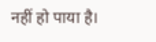नहीं हो पाया है।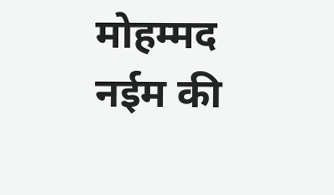मोहम्मद नईम की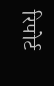रिपोर्ट